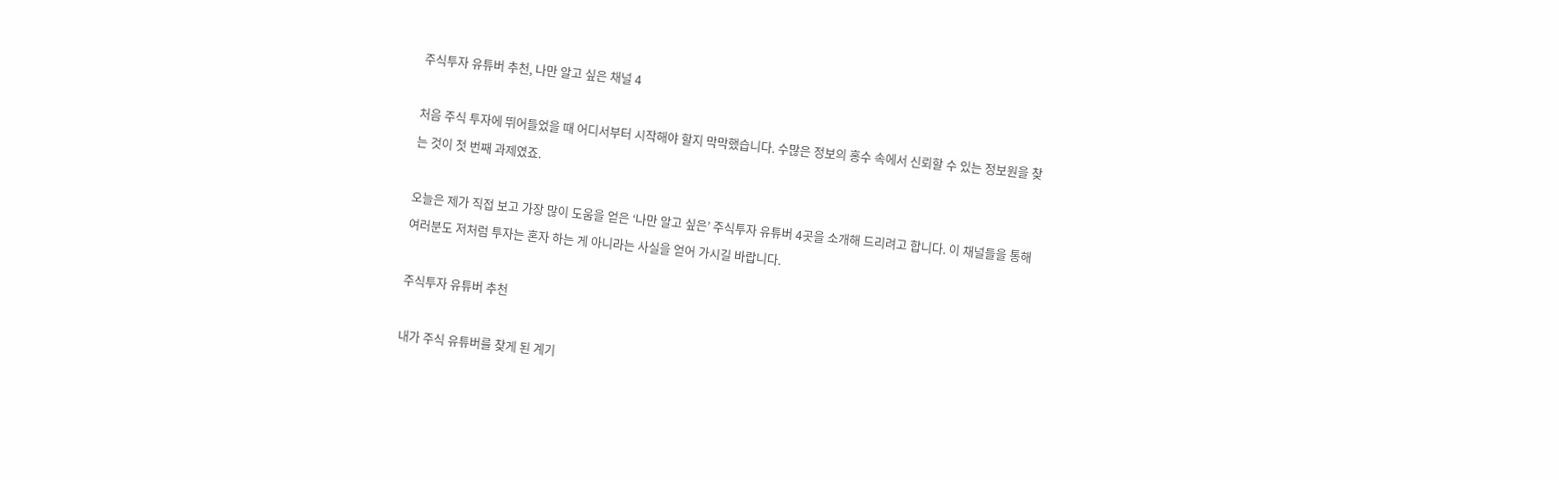주식투자 유튜버 추천, 나만 알고 싶은 채널 4

처음 주식 투자에 뛰어들었을 때 어디서부터 시작해야 할지 막막했습니다. 수많은 정보의 홍수 속에서 신뢰할 수 있는 정보원을 찾는 것이 첫 번째 과제였죠.

오늘은 제가 직접 보고 가장 많이 도움을 얻은 ‘나만 알고 싶은’ 주식투자 유튜버 4곳을 소개해 드리려고 합니다. 이 채널들을 통해 여러분도 저처럼 투자는 혼자 하는 게 아니라는 사실을 얻어 가시길 바랍니다.

주식투자 유튜버 추천

내가 주식 유튜버를 찾게 된 계기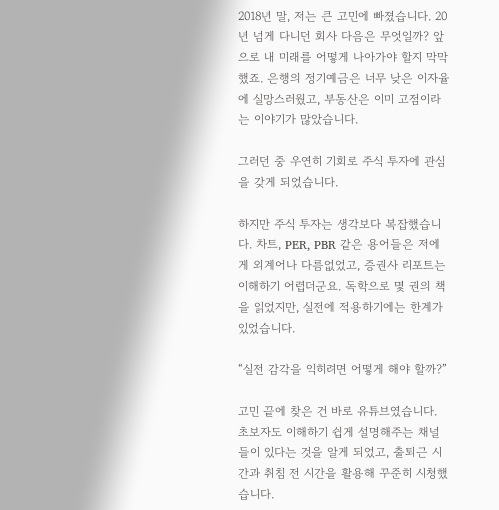2018년 말, 저는 큰 고민에 빠졌습니다. 20년 넘게 다니던 회사 다음은 무엇일까? 앞으로 내 미래를 어떻게 나아가야 할지 막막했죠. 은행의 정기예금은 너무 낮은 이자율에 실망스러웠고, 부동산은 이미 고점이라는 이야기가 많았습니다.

그러던 중 우연히 기회로 주식 투자에 관심을 갖게 되었습니다.

하지만 주식 투자는 생각보다 복잡했습니다. 차트, PER, PBR 같은 용어들은 저에게 외계어나 다름없었고, 증권사 리포트는 이해하기 어렵더군요. 독학으로 몇 권의 책을 읽었지만, 실전에 적용하기에는 한계가 있었습니다.

“실전 감각을 익히려면 어떻게 해야 할까?”

고민 끝에 찾은 건 바로 유튜브였습니다. 초보자도 이해하기 쉽게 설명해주는 채널들이 있다는 것을 알게 되었고, 출퇴근 시간과 취침 전 시간을 활용해 꾸준히 시청했습니다.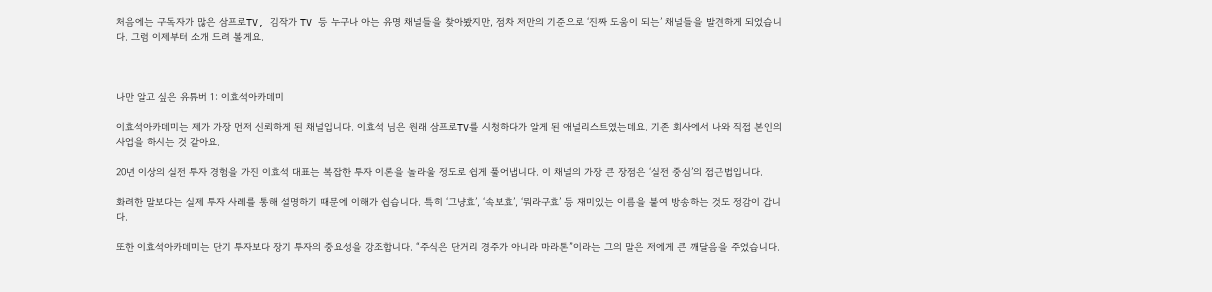처음에는 구독자가 많은 삼프로TV, 김작가 TV 등 누구나 아는 유명 채널들을 찾아봤지만, 점차 저만의 기준으로 ‘진짜 도움이 되는’ 채널들을 발견하게 되었습니다. 그럼 이제부터 소개 드려 볼게요.



나만 알고 싶은 유튜버 1: 이효석아카데미

이효석아카데미는 제가 가장 먼저 신뢰하게 된 채널입니다. 이효석 님은 원래 삼프로TV를 시청하다가 알게 된 애널리스트였는데요. 기존 회사에서 나와 직접 본인의 사업을 하시는 것 같아요.

20년 이상의 실전 투자 경험을 가진 이효석 대표는 복잡한 투자 이론을 놀라울 정도로 쉽게 풀어냅니다. 이 채널의 가장 큰 장점은 ‘실전 중심’의 접근법입니다.

화려한 말보다는 실제 투자 사례를 통해 설명하기 때문에 이해가 쉽습니다. 특히 ‘그냥효’, ‘속보효’, ‘뭐라구효’ 등 재미있는 이름을 붙여 방송하는 것도 정감이 갑니다.

또한 이효석아카데미는 단기 투자보다 장기 투자의 중요성을 강조합니다. “주식은 단거리 경주가 아니라 마라톤”이라는 그의 말은 저에게 큰 깨달음을 주었습니다.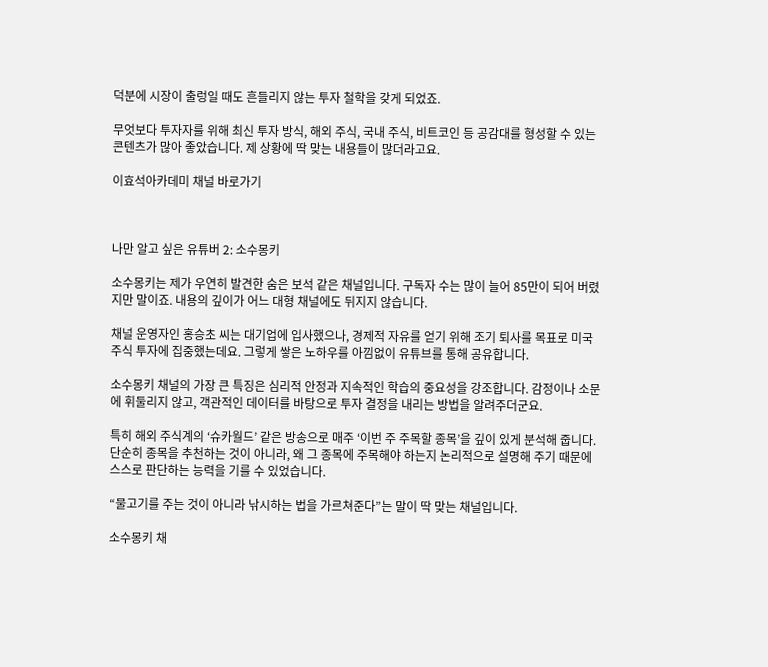덕분에 시장이 출렁일 때도 흔들리지 않는 투자 철학을 갖게 되었죠.

무엇보다 투자자를 위해 최신 투자 방식, 해외 주식, 국내 주식, 비트코인 등 공감대를 형성할 수 있는 콘텐츠가 많아 좋았습니다. 제 상황에 딱 맞는 내용들이 많더라고요.

이효석아카데미 채널 바로가기



나만 알고 싶은 유튜버 2: 소수몽키

소수몽키는 제가 우연히 발견한 숨은 보석 같은 채널입니다. 구독자 수는 많이 늘어 85만이 되어 버렸지만 말이죠. 내용의 깊이가 어느 대형 채널에도 뒤지지 않습니다.

채널 운영자인 홍승초 씨는 대기업에 입사했으나, 경제적 자유를 얻기 위해 조기 퇴사를 목표로 미국 주식 투자에 집중했는데요. 그렇게 쌓은 노하우를 아낌없이 유튜브를 통해 공유합니다.

소수몽키 채널의 가장 큰 특징은 심리적 안정과 지속적인 학습의 중요성을 강조합니다. 감정이나 소문에 휘둘리지 않고, 객관적인 데이터를 바탕으로 투자 결정을 내리는 방법을 알려주더군요.

특히 해외 주식계의 ‘슈카월드’ 같은 방송으로 매주 ‘이번 주 주목할 종목’을 깊이 있게 분석해 줍니다. 단순히 종목을 추천하는 것이 아니라, 왜 그 종목에 주목해야 하는지 논리적으로 설명해 주기 때문에 스스로 판단하는 능력을 기를 수 있었습니다.

“물고기를 주는 것이 아니라 낚시하는 법을 가르쳐준다”는 말이 딱 맞는 채널입니다.

소수몽키 채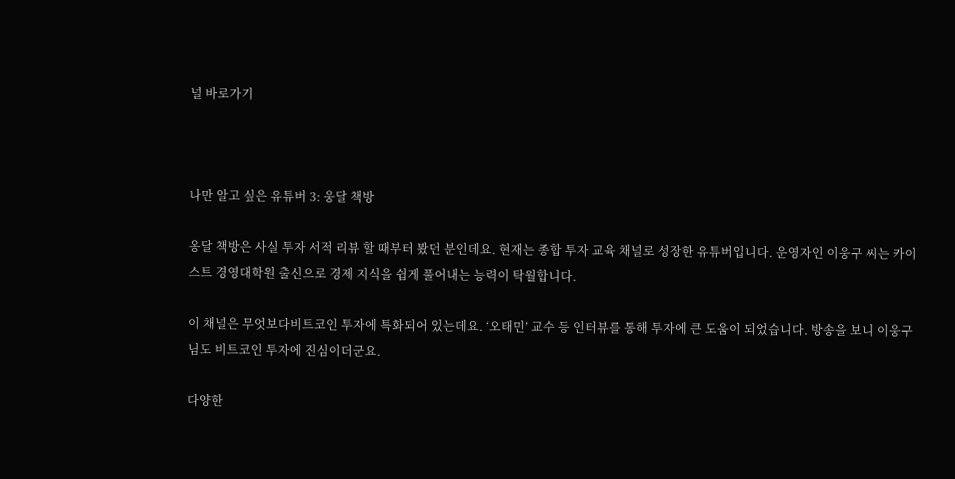널 바로가기



나만 알고 싶은 유튜버 3: 웅달 책방

옹달 책방은 사실 투자 서적 리뷰 할 때부터 봤던 분인데요. 현재는 종합 투자 교육 채널로 성장한 유튜버입니다. 운영자인 이웅구 씨는 카이스트 경영대학원 출신으로 경제 지식을 쉽게 풀어내는 능력이 탁월합니다.

이 채널은 무엇보다비트코인 투자에 특화되어 있는데요. ‘오태민’ 교수 등 인터뷰를 통해 투자에 큰 도움이 되었습니다. 방송을 보니 이웅구 님도 비트코인 투자에 진심이더군요.

다양한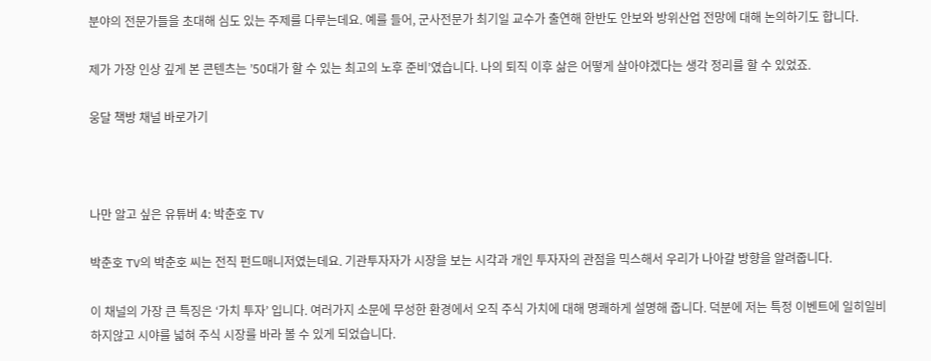분야의 전문가들을 초대해 심도 있는 주제를 다루는데요. 예를 들어, 군사전문가 최기일 교수가 출연해 한반도 안보와 방위산업 전망에 대해 논의하기도 합니다.

제가 가장 인상 깊게 본 콘텐츠는 ’50대가 할 수 있는 최고의 노후 준비’였습니다. 나의 퇴직 이후 삶은 어떻게 살아야겠다는 생각 정리를 할 수 있었죠.

웅달 책방 채널 바로가기



나만 알고 싶은 유튜버 4: 박춘호 TV

박춘호 TV의 박춘호 씨는 전직 펀드매니저였는데요. 기관투자자가 시장을 보는 시각과 개인 투자자의 관점을 믹스해서 우리가 나아갈 방향을 알려줍니다.

이 채널의 가장 큰 특징은 ‘가치 투자’ 입니다. 여러가지 소문에 무성한 환경에서 오직 주식 가치에 대해 명쾌하게 설명해 줍니다. 덕분에 저는 특정 이벤트에 일히일비 하지않고 시야를 넓혀 주식 시장를 바라 볼 수 있게 되었습니다.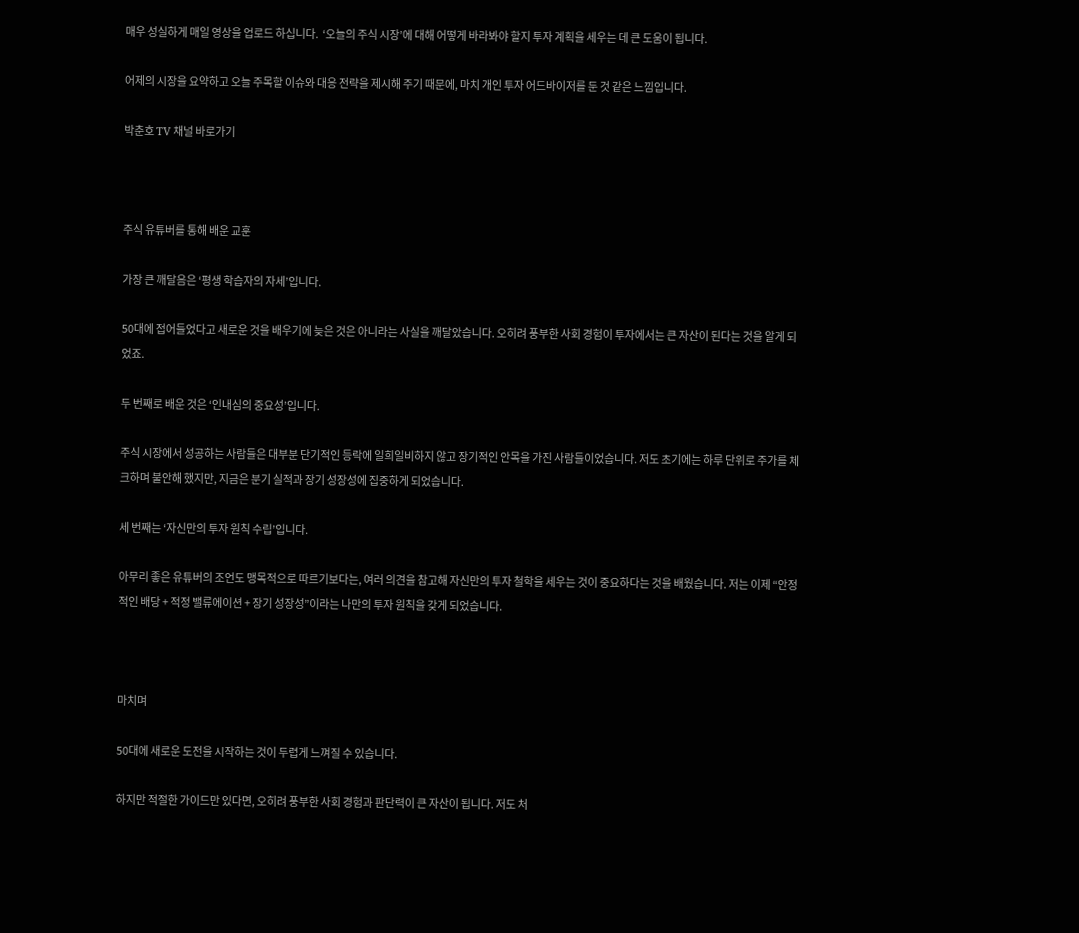매우 성실하게 매일 영상을 업로드 하십니다.  ‘오늘의 주식 시장’에 대해 어떻게 바라봐야 할지 투자 계획을 세우는 데 큰 도움이 됩니다.

어제의 시장을 요약하고 오늘 주목할 이슈와 대응 전략을 제시해 주기 때문에, 마치 개인 투자 어드바이저를 둔 것 같은 느낌입니다.

박춘호 TV 채널 바로가기



주식 유튜버를 통해 배운 교훈

가장 큰 깨달음은 ‘평생 학습자의 자세’입니다.

50대에 접어들었다고 새로운 것을 배우기에 늦은 것은 아니라는 사실을 깨달았습니다. 오히려 풍부한 사회 경험이 투자에서는 큰 자산이 된다는 것을 알게 되었죠.

두 번째로 배운 것은 ‘인내심의 중요성’입니다.

주식 시장에서 성공하는 사람들은 대부분 단기적인 등락에 일희일비하지 않고 장기적인 안목을 가진 사람들이었습니다. 저도 초기에는 하루 단위로 주가를 체크하며 불안해 했지만, 지금은 분기 실적과 장기 성장성에 집중하게 되었습니다.

세 번째는 ‘자신만의 투자 원칙 수립’입니다.

아무리 좋은 유튜버의 조언도 맹목적으로 따르기보다는, 여러 의견을 참고해 자신만의 투자 철학을 세우는 것이 중요하다는 것을 배웠습니다. 저는 이제 “안정적인 배당 + 적정 밸류에이션 + 장기 성장성”이라는 나만의 투자 원칙을 갖게 되었습니다.



마치며

50대에 새로운 도전을 시작하는 것이 두렵게 느껴질 수 있습니다.

하지만 적절한 가이드만 있다면, 오히려 풍부한 사회 경험과 판단력이 큰 자산이 됩니다. 저도 처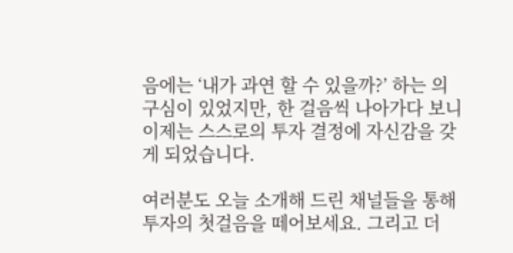음에는 ‘내가 과연 할 수 있을까?’ 하는 의구심이 있었지만, 한 걸음씩 나아가다 보니 이제는 스스로의 투자 결정에 자신감을 갖게 되었습니다.

여러분도 오늘 소개해 드린 채널들을 통해 투자의 첫걸음을 떼어보세요. 그리고 더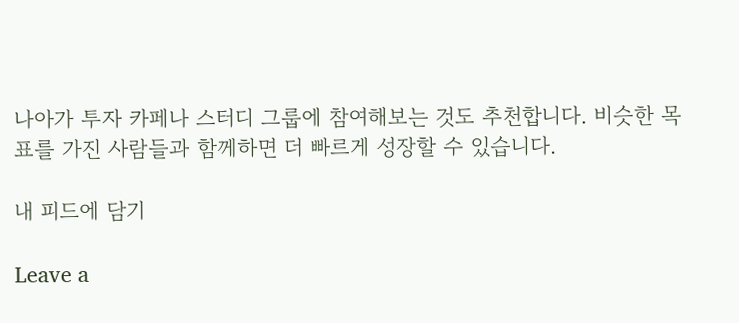나아가 투자 카페나 스터디 그룹에 참여해보는 것도 추천합니다. 비슷한 목표를 가진 사람들과 함께하면 더 빠르게 성장할 수 있습니다.

내 피드에 담기

Leave a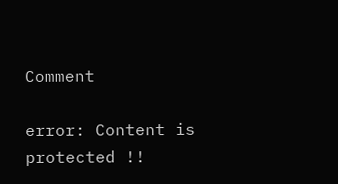Comment

error: Content is protected !!